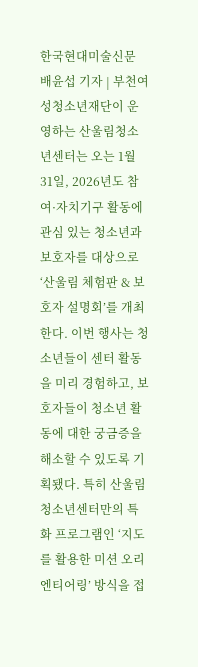한국현대미술신문 배윤섭 기자 | 부천여성청소년재단이 운영하는 산울림청소년센터는 오는 1월 31일, 2026년도 참여·자치기구 활동에 관심 있는 청소년과 보호자를 대상으로 ‘산울림 체험판 & 보호자 설명회’를 개최한다. 이번 행사는 청소년들이 센터 활동을 미리 경험하고, 보호자들이 청소년 활동에 대한 궁금증을 해소할 수 있도록 기획됐다. 특히 산울림청소년센터만의 특화 프로그램인 ‘지도를 활용한 미션 오리엔티어링’ 방식을 접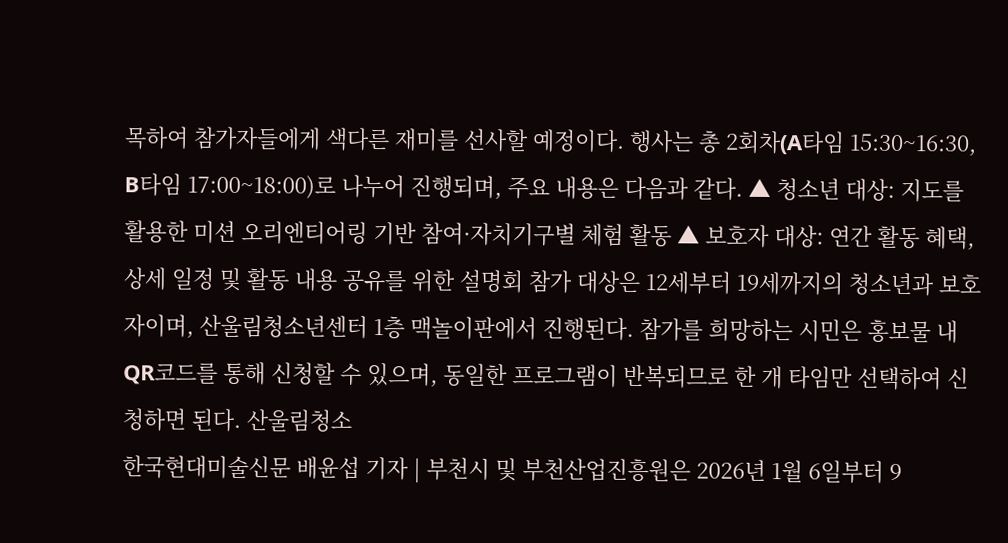목하여 참가자들에게 색다른 재미를 선사할 예정이다. 행사는 총 2회차(A타임 15:30~16:30, B타임 17:00~18:00)로 나누어 진행되며, 주요 내용은 다음과 같다. ▲ 청소년 대상: 지도를 활용한 미션 오리엔티어링 기반 참여·자치기구별 체험 활동 ▲ 보호자 대상: 연간 활동 혜택, 상세 일정 및 활동 내용 공유를 위한 설명회 참가 대상은 12세부터 19세까지의 청소년과 보호자이며, 산울림청소년센터 1층 맥놀이판에서 진행된다. 참가를 희망하는 시민은 홍보물 내 QR코드를 통해 신청할 수 있으며, 동일한 프로그램이 반복되므로 한 개 타임만 선택하여 신청하면 된다. 산울림청소
한국현대미술신문 배윤섭 기자 | 부천시 및 부천산업진흥원은 2026년 1월 6일부터 9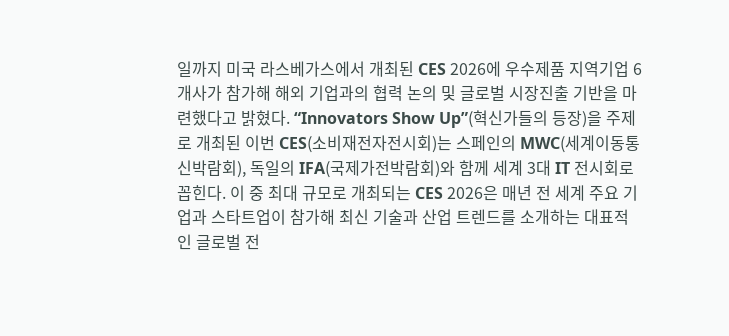일까지 미국 라스베가스에서 개최된 CES 2026에 우수제품 지역기업 6개사가 참가해 해외 기업과의 협력 논의 및 글로벌 시장진출 기반을 마련했다고 밝혔다. “Innovators Show Up”(혁신가들의 등장)을 주제로 개최된 이번 CES(소비재전자전시회)는 스페인의 MWC(세계이동통신박람회), 독일의 IFA(국제가전박람회)와 함께 세계 3대 IT 전시회로 꼽힌다. 이 중 최대 규모로 개최되는 CES 2026은 매년 전 세계 주요 기업과 스타트업이 참가해 최신 기술과 산업 트렌드를 소개하는 대표적인 글로벌 전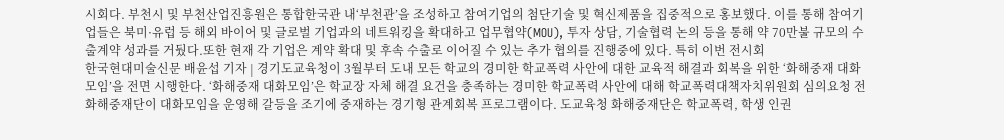시회다. 부천시 및 부천산업진흥원은 통합한국관 내‘부천관’을 조성하고 참여기업의 첨단기술 및 혁신제품을 집중적으로 홍보했다. 이를 통해 참여기업들은 북미·유럽 등 해외 바이어 및 글로벌 기업과의 네트워킹을 확대하고 업무협약(MOU), 투자 상담, 기술협력 논의 등을 통해 약 70만불 규모의 수출계약 성과를 거뒀다.또한 현재 각 기업은 계약 확대 및 후속 수출로 이어질 수 있는 추가 협의를 진행중에 있다. 특히 이번 전시회
한국현대미술신문 배윤섭 기자 | 경기도교육청이 3월부터 도내 모든 학교의 경미한 학교폭력 사안에 대한 교육적 해결과 회복을 위한 ‘화해중재 대화모임’을 전면 시행한다. ‘화해중재 대화모임’은 학교장 자체 해결 요건을 충족하는 경미한 학교폭력 사안에 대해 학교폭력대책자치위원회 심의요청 전 화해중재단이 대화모임을 운영해 갈등을 조기에 중재하는 경기형 관계회복 프로그램이다. 도교육청 화해중재단은 학교폭력, 학생 인권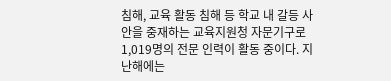침해, 교육 활동 침해 등 학교 내 갈등 사안을 중재하는 교육지원청 자문기구로 1,019명의 전문 인력이 활동 중이다. 지난해에는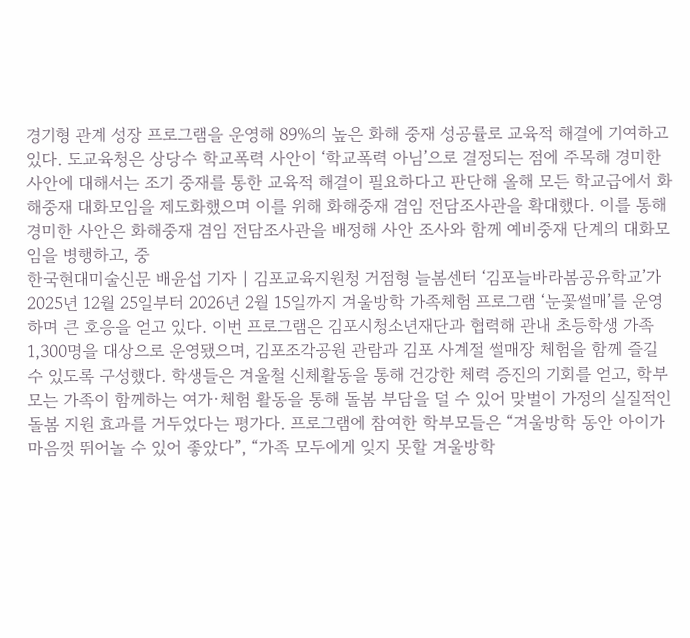경기형 관계 성장 프로그램을 운영해 89%의 높은 화해 중재 성공률로 교육적 해결에 기여하고 있다. 도교육청은 상당수 학교폭력 사안이 ‘학교폭력 아님’으로 결정되는 점에 주목해 경미한 사안에 대해서는 조기 중재를 통한 교육적 해결이 필요하다고 판단해 올해 모든 학교급에서 화해중재 대화모임을 제도화했으며 이를 위해 화해중재 겸임 전담조사관을 확대했다. 이를 통해 경미한 사안은 화해중재 겸임 전담조사관을 배정해 사안 조사와 함께 예비중재 단계의 대화모임을 병행하고, 중
한국현대미술신문 배윤섭 기자 | 김포교육지원청 거점형 늘봄센터 ‘김포늘바라봄공유학교’가 2025년 12월 25일부터 2026년 2월 15일까지 겨울방학 가족체험 프로그램 ‘눈꽃썰매’를 운영하며 큰 호응을 얻고 있다. 이번 프로그램은 김포시청소년재단과 협력해 관내 초등학생 가족 1,300명을 대상으로 운영됐으며, 김포조각공원 관람과 김포 사계절 썰매장 체험을 함께 즐길 수 있도록 구성했다. 학생들은 겨울철 신체활동을 통해 건강한 체력 증진의 기회를 얻고, 학부모는 가족이 함께하는 여가·체험 활동을 통해 돌봄 부담을 덜 수 있어 맞벌이 가정의 실질적인 돌봄 지원 효과를 거두었다는 평가다. 프로그램에 참여한 학부모들은 “겨울방학 동안 아이가 마음껏 뛰어놀 수 있어 좋았다”, “가족 모두에게 잊지 못할 겨울방학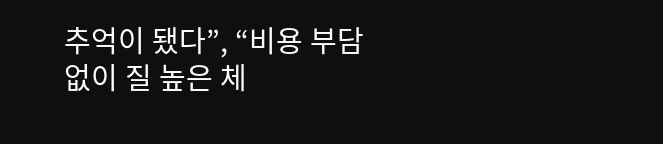추억이 됐다”, “비용 부담 없이 질 높은 체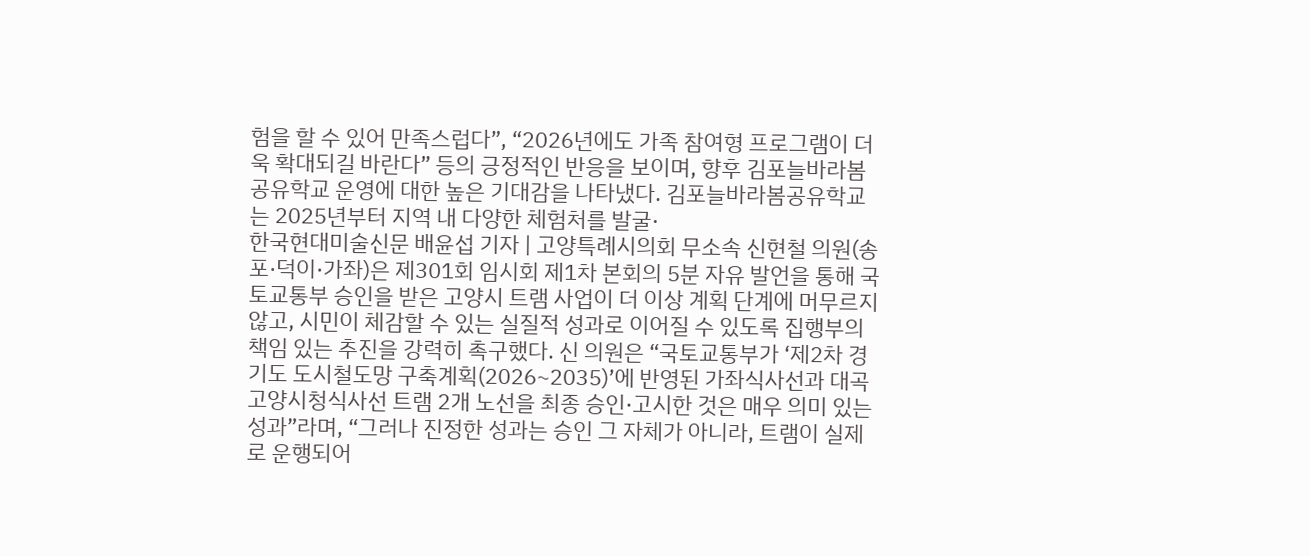험을 할 수 있어 만족스럽다”, “2026년에도 가족 참여형 프로그램이 더욱 확대되길 바란다” 등의 긍정적인 반응을 보이며, 향후 김포늘바라봄공유학교 운영에 대한 높은 기대감을 나타냈다. 김포늘바라봄공유학교는 2025년부터 지역 내 다양한 체험처를 발굴·
한국현대미술신문 배윤섭 기자 | 고양특례시의회 무소속 신현철 의원(송포·덕이·가좌)은 제301회 임시회 제1차 본회의 5분 자유 발언을 통해 국토교통부 승인을 받은 고양시 트램 사업이 더 이상 계획 단계에 머무르지 않고, 시민이 체감할 수 있는 실질적 성과로 이어질 수 있도록 집행부의 책임 있는 추진을 강력히 촉구했다. 신 의원은 “국토교통부가 ‘제2차 경기도 도시철도망 구축계획(2026~2035)’에 반영된 가좌식사선과 대곡고양시청식사선 트램 2개 노선을 최종 승인·고시한 것은 매우 의미 있는 성과”라며, “그러나 진정한 성과는 승인 그 자체가 아니라, 트램이 실제로 운행되어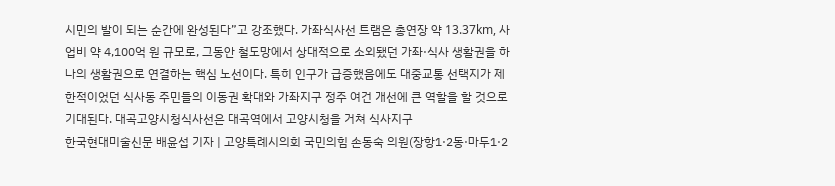시민의 발이 되는 순간에 완성된다”고 강조했다. 가좌식사선 트램은 총연장 약 13.37km, 사업비 약 4,100억 원 규모로, 그동안 철도망에서 상대적으로 소외됐던 가좌·식사 생활권을 하나의 생활권으로 연결하는 핵심 노선이다. 특히 인구가 급증했음에도 대중교통 선택지가 제한적이었던 식사동 주민들의 이동권 확대와 가좌지구 정주 여건 개선에 큰 역할을 할 것으로 기대된다. 대곡고양시청식사선은 대곡역에서 고양시청을 거쳐 식사지구
한국현대미술신문 배윤섭 기자 | 고양특례시의회 국민의힘 손동숙 의원(장항1·2동·마두1·2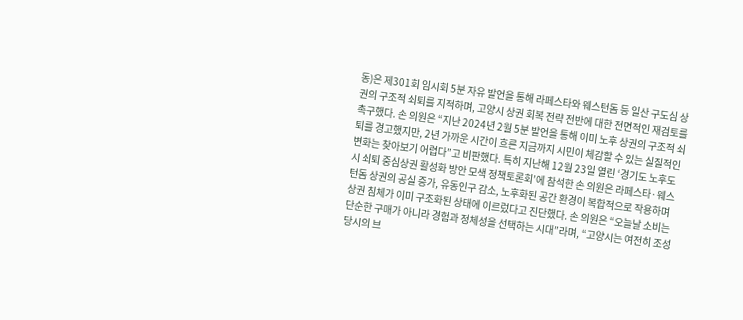동)은 제301회 임시회 5분 자유 발언을 통해 라페스타와 웨스턴돔 등 일산 구도심 상권의 구조적 쇠퇴를 지적하며, 고양시 상권 회복 전략 전반에 대한 전면적인 재검토를 촉구했다. 손 의원은 “지난 2024년 2월 5분 발언을 통해 이미 노후 상권의 구조적 쇠퇴를 경고했지만, 2년 가까운 시간이 흐른 지금까지 시민이 체감할 수 있는 실질적인 변화는 찾아보기 어렵다”고 비판했다. 특히 지난해 12월 23일 열린 ‘경기도 노후도시 쇠퇴 중심상권 활성화 방안 모색 정책토론회’에 참석한 손 의원은 라페스타·웨스턴돔 상권의 공실 증가, 유동인구 감소, 노후화된 공간 환경이 복합적으로 작용하며 상권 침체가 이미 구조화된 상태에 이르렀다고 진단했다. 손 의원은 “오늘날 소비는 단순한 구매가 아니라 경험과 정체성을 선택하는 시대”라며, “고양시는 여전히 조성 당시의 브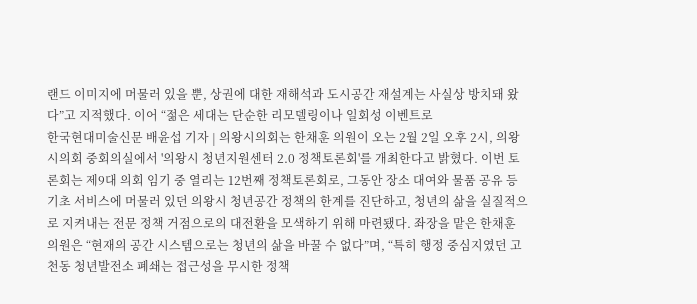랜드 이미지에 머물러 있을 뿐, 상권에 대한 재해석과 도시공간 재설계는 사실상 방치돼 왔다”고 지적했다. 이어 “젊은 세대는 단순한 리모델링이나 일회성 이벤트로
한국현대미술신문 배윤섭 기자 | 의왕시의회는 한채훈 의원이 오는 2월 2일 오후 2시, 의왕시의회 중회의실에서 '의왕시 청년지원센터 2.0 정책토론회'를 개최한다고 밝혔다. 이번 토론회는 제9대 의회 임기 중 열리는 12번째 정책토론회로, 그동안 장소 대여와 물품 공유 등 기초 서비스에 머물러 있던 의왕시 청년공간 정책의 한계를 진단하고, 청년의 삶을 실질적으로 지켜내는 전문 정책 거점으로의 대전환을 모색하기 위해 마련됐다. 좌장을 맡은 한채훈 의원은 “현재의 공간 시스템으로는 청년의 삶을 바꿀 수 없다”며, “특히 행정 중심지였던 고천동 청년발전소 폐쇄는 접근성을 무시한 정책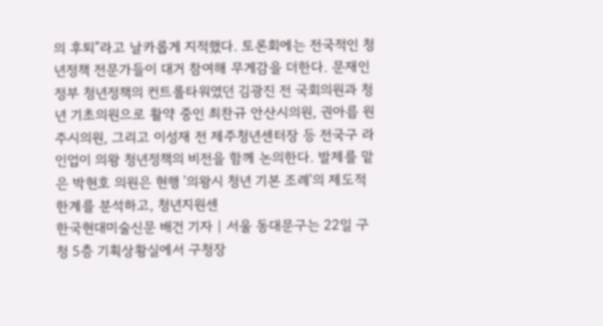의 후퇴”라고 날카롭게 지적했다. 토론회에는 전국적인 청년정책 전문가들이 대거 참여해 무게감을 더한다. 문재인 정부 청년정책의 컨트롤타워였던 김광진 전 국회의원과 청년 기초의원으로 활약 중인 최찬규 안산시의원, 권아름 원주시의원, 그리고 이성재 전 제주청년센터장 등 전국구 라인업이 의왕 청년정책의 비전을 함께 논의한다. 발제를 맡은 박현호 의원은 현행 '의왕시 청년 기본 조례'의 제도적 한계를 분석하고, 청년지원센
한국현대미술신문 배건 기자 | 서울 동대문구는 22일 구청 5층 기획상황실에서 구청장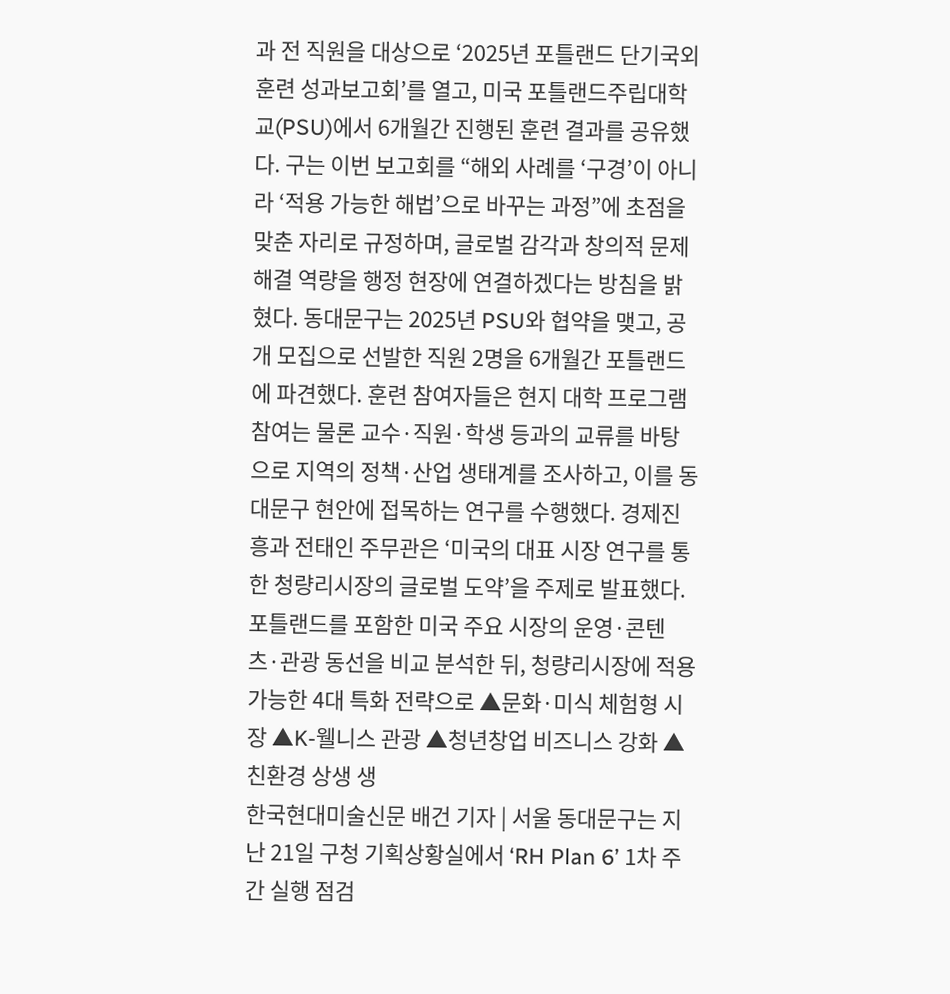과 전 직원을 대상으로 ‘2025년 포틀랜드 단기국외훈련 성과보고회’를 열고, 미국 포틀랜드주립대학교(PSU)에서 6개월간 진행된 훈련 결과를 공유했다. 구는 이번 보고회를 “해외 사례를 ‘구경’이 아니라 ‘적용 가능한 해법’으로 바꾸는 과정”에 초점을 맞춘 자리로 규정하며, 글로벌 감각과 창의적 문제 해결 역량을 행정 현장에 연결하겠다는 방침을 밝혔다. 동대문구는 2025년 PSU와 협약을 맺고, 공개 모집으로 선발한 직원 2명을 6개월간 포틀랜드에 파견했다. 훈련 참여자들은 현지 대학 프로그램 참여는 물론 교수·직원·학생 등과의 교류를 바탕으로 지역의 정책·산업 생태계를 조사하고, 이를 동대문구 현안에 접목하는 연구를 수행했다. 경제진흥과 전태인 주무관은 ‘미국의 대표 시장 연구를 통한 청량리시장의 글로벌 도약’을 주제로 발표했다. 포틀랜드를 포함한 미국 주요 시장의 운영·콘텐츠·관광 동선을 비교 분석한 뒤, 청량리시장에 적용 가능한 4대 특화 전략으로 ▲문화·미식 체험형 시장 ▲K-웰니스 관광 ▲청년창업 비즈니스 강화 ▲친환경 상생 생
한국현대미술신문 배건 기자 | 서울 동대문구는 지난 21일 구청 기획상황실에서 ‘RH Plan 6’ 1차 주간 실행 점검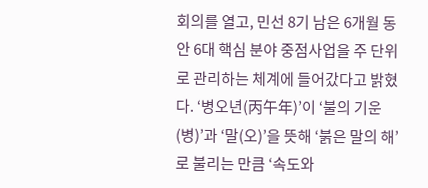회의를 열고, 민선 8기 남은 6개월 동안 6대 핵심 분야 중점사업을 주 단위로 관리하는 체계에 들어갔다고 밝혔다. ‘병오년(丙午年)’이 ‘불의 기운(병)’과 ‘말(오)’을 뜻해 ‘붉은 말의 해’로 불리는 만큼 ‘속도와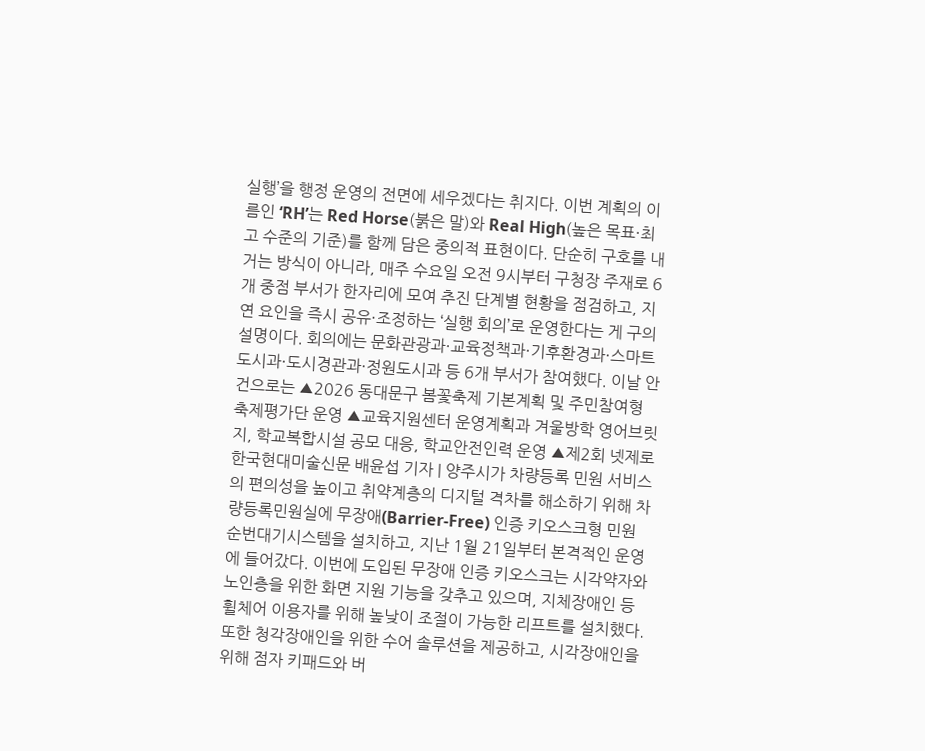실행’을 행정 운영의 전면에 세우겠다는 취지다. 이번 계획의 이름인 ‘RH’는 Red Horse(붉은 말)와 Real High(높은 목표·최고 수준의 기준)를 함께 담은 중의적 표현이다. 단순히 구호를 내거는 방식이 아니라, 매주 수요일 오전 9시부터 구청장 주재로 6개 중점 부서가 한자리에 모여 추진 단계별 현황을 점검하고, 지연 요인을 즉시 공유·조정하는 ‘실행 회의’로 운영한다는 게 구의 설명이다. 회의에는 문화관광과·교육정책과·기후환경과·스마트도시과·도시경관과·정원도시과 등 6개 부서가 참여했다. 이날 안건으로는 ▲2026 동대문구 봄꽃축제 기본계획 및 주민참여형 축제평가단 운영 ▲교육지원센터 운영계획과 겨울방학 영어브릿지, 학교복합시설 공모 대응, 학교안전인력 운영 ▲제2회 넷제로
한국현대미술신문 배윤섭 기자 | 양주시가 차량등록 민원 서비스의 편의성을 높이고 취약계층의 디지털 격차를 해소하기 위해 차량등록민원실에 무장애(Barrier-Free) 인증 키오스크형 민원 순번대기시스템을 설치하고, 지난 1월 21일부터 본격적인 운영에 들어갔다. 이번에 도입된 무장애 인증 키오스크는 시각약자와 노인층을 위한 화면 지원 기능을 갖추고 있으며, 지체장애인 등 휠체어 이용자를 위해 높낮이 조절이 가능한 리프트를 설치했다. 또한 청각장애인을 위한 수어 솔루션을 제공하고, 시각장애인을 위해 점자 키패드와 버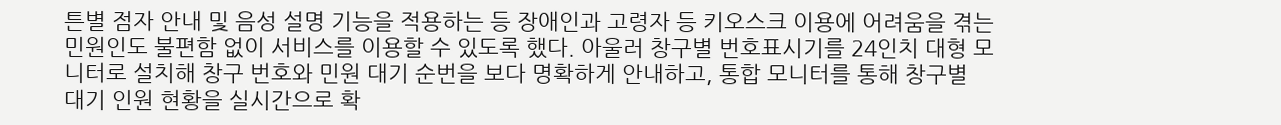튼별 점자 안내 및 음성 설명 기능을 적용하는 등 장애인과 고령자 등 키오스크 이용에 어려움을 겪는 민원인도 불편함 없이 서비스를 이용할 수 있도록 했다. 아울러 창구별 번호표시기를 24인치 대형 모니터로 설치해 창구 번호와 민원 대기 순번을 보다 명확하게 안내하고, 통합 모니터를 통해 창구별 대기 인원 현황을 실시간으로 확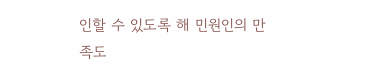인할 수 있도록 해 민원인의 만족도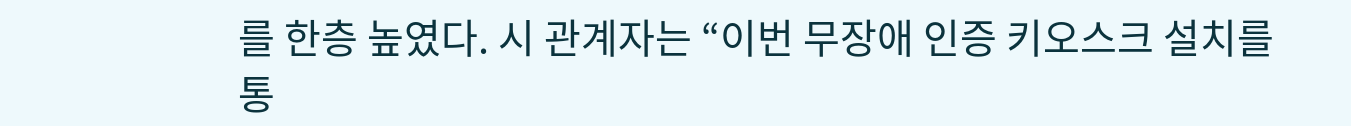를 한층 높였다. 시 관계자는 “이번 무장애 인증 키오스크 설치를 통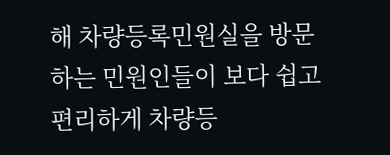해 차량등록민원실을 방문하는 민원인들이 보다 쉽고 편리하게 차량등